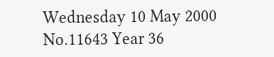Wednesday 10 May 2000 No.11643 Year 36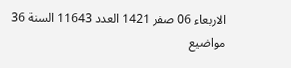الاربعاء 06 صفر 1421 العدد 11643 السنة 36
مواضيع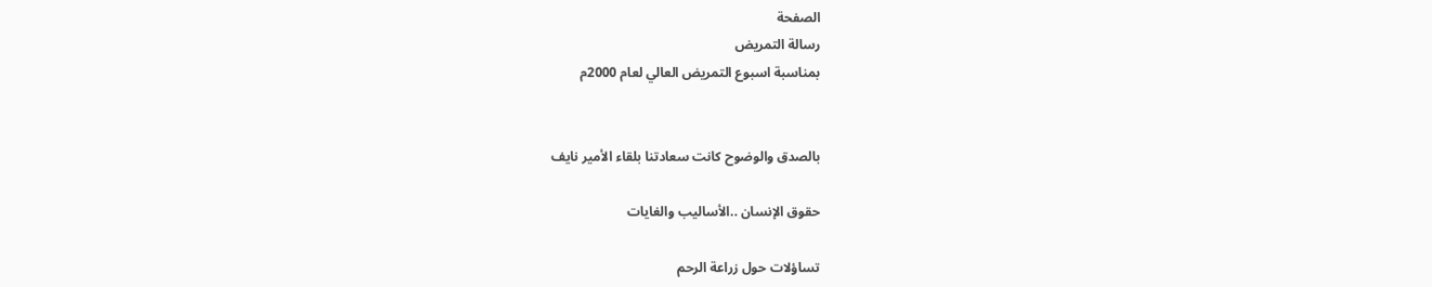الصفحة
رسالة التمريض
بمناسبة اسبوع التمريض العالي لعام 2000م


بالصدق والوضوح كانت سعادتنا بلقاء الأمير نايف

حقوق الإنسان ..الأساليب والغايات

تساؤلات حول زراعة الرحم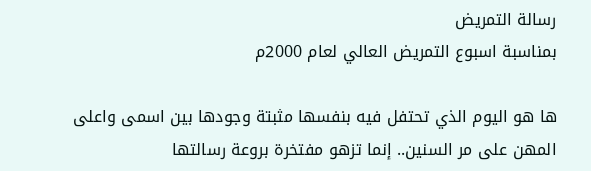رسالة التمريض
بمناسبة اسبوع التمريض العالي لعام 2000م

ها هو اليوم الذي تحتفل فيه بنفسها مثبتة وجودها بين اسمى واعلى المهن على مر السنين.. إنما تزهو مفتخرة بروعة رسالتها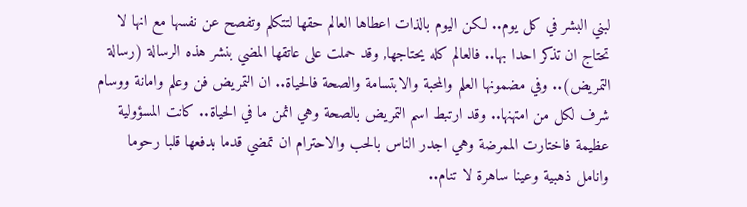لبني البشر في كل يوم.. لكن اليوم بالذات اعطاها العالم حقها لتتكلم وتفصح عن نفسها مع انها لا تحتاج ان تذكر احدا بها.. فالعالم كله يحتاجها, وقد حملت على عاتقها المضي بنشر هذه الرسالة (رسالة التمريض).. وفي مضمونها العلم والمحبة والابتسامة والصحة فالحياة.. ان التمريض فن وعلم وامانة ووسام شرف لكل من امتهنها.. وقد ارتبط اسم التمريض بالصحة وهي اثمن ما في الحياة.. كانت المسؤولية عظيمة فاختارت الممرضة وهي اجدر الناس بالحب والاحترام ان تمضي قدما بدفعها قلبا رحوما وانامل ذهبية وعينا ساهرة لا تنام..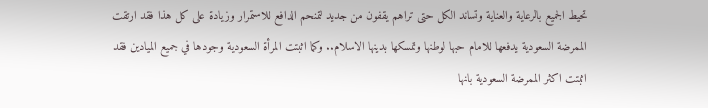تحيط الجميع بالرعاية والعناية وتساند الكل حتى تراهم يقفون من جديد لتمنحم الدافع للاستمرار وزيادة على كل هذا فقد ارتقت الممرضة السعودية يدفعها للامام حبها لوطنها وتمسكها بدينها الاسلام.. وكما اثبتت المرأة السعودية وجودها في جميع الميادين فقد اثبتت اكثر الممرضة السعودية بانها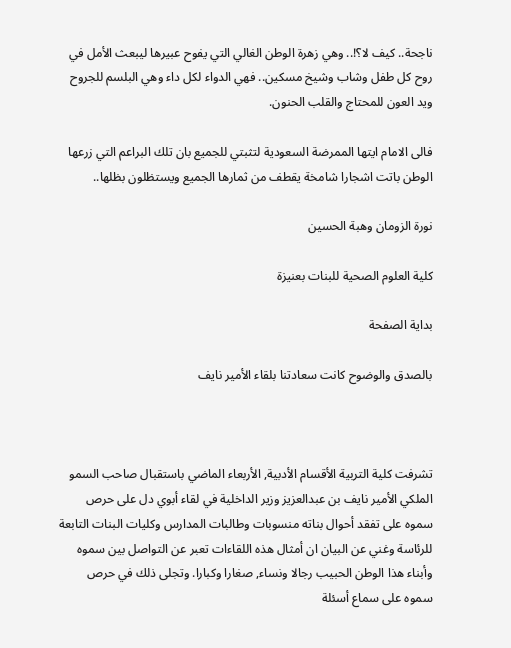ناجحة.. كيف لا؟!.. وهي زهرة الوطن الغالي التي يفوح عبيرها ليبعث الأمل في روح كل طفل وشاب وشيخ مسكين.. فهي الدواء لكل داء وهي البلسم للجروح ويد العون للمحتاج والقلب الحنون.

فالى الامام ايتها الممرضة السعودية لتثبتي للجميع بان تلك البراعم التي زرعها الوطن باتت اشجارا شامخة يقطف من ثمارها الجميع ويستظلون بظلها..

نورة الزومان وهبة الحسين

كلية العلوم الصحية للبنات بعنيزة

بداية الصفحة

بالصدق والوضوح كانت سعادتنا بلقاء الأمير نايف



تشرفت كلية التربية الأقسام الأدبية, الأربعاء الماضي باستقبال صاحب السمو الملكي الأمير نايف بن عبدالعزيز وزير الداخلية في لقاء أبوي دل على حرص سموه على تفقد أحوال بناته منسوبات وطالبات المدارس وكليات البنات التابعة للرئاسة وغني عن البيان ان أمثال هذه اللقاءات تعبر عن التواصل بين سموه وأبناء هذا الوطن الحبيب رجالا ونساء, صغارا وكبارا. وتجلى ذلك في حرص سموه على سماع أسئلة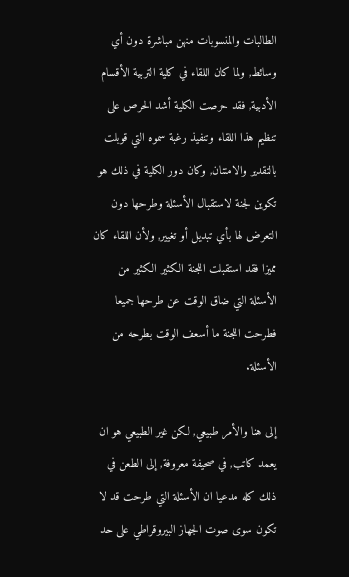الطالبات والمنسوبات منهن مباشرة دون أي وسائط, ولما كان اللقاء في كلية التربية الأقسام الأدبية, فقد حرصت الكلية أشد الحرص على تنظيم هذا اللقاء وتنفيذ رغبة سموه التي قوبلت بالتقدير والامتنان, وكان دور الكلية في ذلك هو تكوين لجنة لاستقبال الأسئلة وطرحها دون التعرض لها بأي تبديل أو تغيير, ولأن اللقاء كان مميزا فقد استقبلت اللجنة الكثير الكثير من الأسئلة التي ضاق الوقت عن طرحها جميعا فطرحت اللجنة ما أسعف الوقت بطرحه من الأسئلة.

إلى هنا والأمر طبيعي, لكن غير الطبيعي هو ان يعمد كاتب, في صحيفة معروفة, إلى الطعن في ذلك كله مدعيا ان الأسئلة التي طرحت قد لا تكون سوى صوت الجهاز البيروقراطي على حد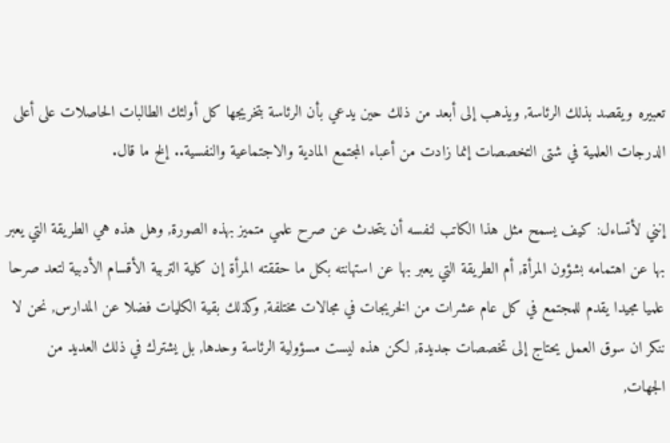تعبيره ويقصد بذلك الرئاسة, ويذهب إلى أبعد من ذلك حين يدعي بأن الرئاسة بتخريجها كل أولئك الطالبات الحاصلات على أعلى الدرجات العلمية في شتى التخصصات إنما زادت من أعباء المجتمع المادية والاجتماعية والنفسية.. إلخ ما قال.

إنني لأتساءل: كيف يسمح مثل هذا الكاتب لنفسه أن يتحدث عن صرح علمي متميز بهذه الصورة, وهل هذه هي الطريقة التي يعبر بها عن اهتمامه بشؤون المرأة, أم الطريقة التي يعبر بها عن استهانته بكل ما حققته المرأة إن كلية التربية الأقسام الأدبية لتعد صرحا علميا مجيدا يقدم للمجتمع في كل عام عشرات من الخريجات في مجالات مختلفة, وكذلك بقية الكليات فضلا عن المدارس, نحن لا ننكر ان سوق العمل يحتاج إلى تخصصات جديدة, لكن هذه ليست مسؤولية الرئاسة وحدها, بل يشترك في ذلك العديد من الجهات,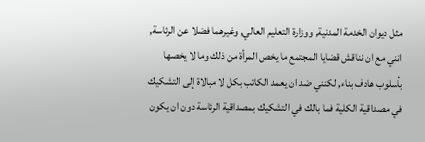مثل ديوان الخدمة المدنية, ووزارة التعليم العالي, وغيرهما فضلا عن الرئاسة, انني مع ان نناقش قضايا المجتمع ما يخص المرأة من ذلك وما لا يخصها بأسلوب هادف بناء, لكنني ضد ان يعمد الكاتب بكل لا مبالاة إلى التشكيك في مصداقية الكلية فما بالك في التشكيك بمصداقية الرئاسة دون ان يكون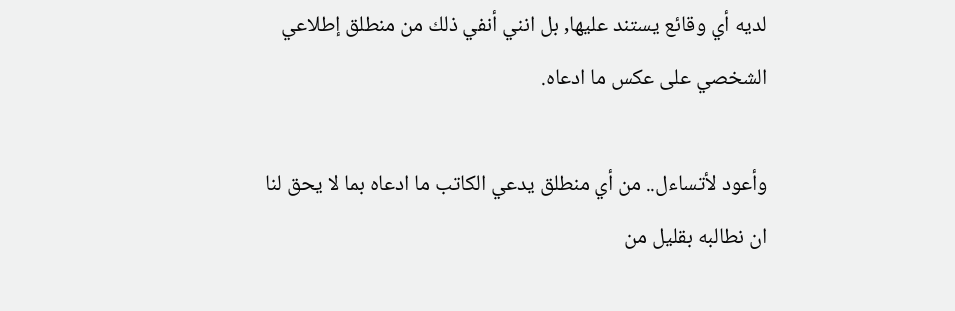لديه أي وقائع يستند عليها, بل انني أنفي ذلك من منطلق إطلاعي الشخصي على عكس ما ادعاه.

وأعود لأتساءل.. من أي منطلق يدعي الكاتب ما ادعاه بما لا يحق لنا ان نطالبه بقليل من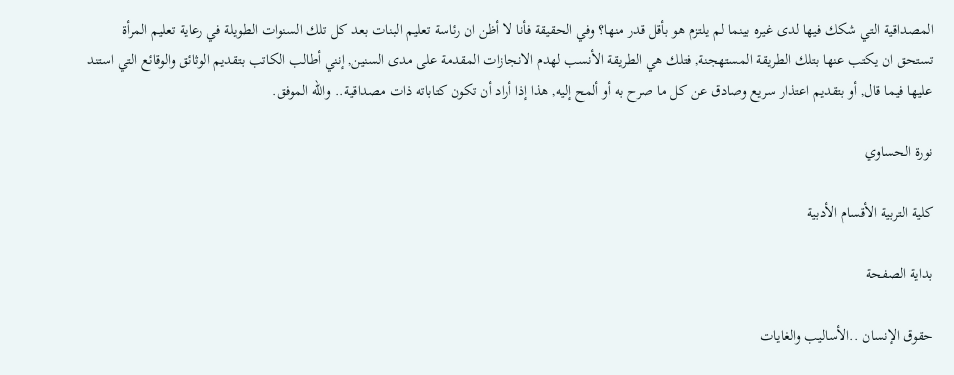المصداقية التي شكك فيها لدى غيره بينما لم يلتزم هو بأقل قدر منها؟ وفي الحقيقة فأنا لا أظن ان رئاسة تعليم البنات بعد كل تلك السنوات الطويلة في رعاية تعليم المرأة تستحق ان يكتب عنها بتلك الطريقة المستهجنة, فتلك هي الطريقة الأنسب لهدم الانجازات المقدمة على مدى السنين, إنني أطالب الكاتب بتقديم الوثائق والوقائع التي استند عليها فيما قال, أو بتقديم اعتذار سريع وصادق عن كل ما صرح به أو ألمح إليه, هذا إذا أراد أن تكون كتاباته ذات مصداقية.. والله الموفق.

نورة الحساوي

كلية التربية الأقسام الأدبية

بداية الصفحة

حقوق الإنسان ..الأساليب والغايات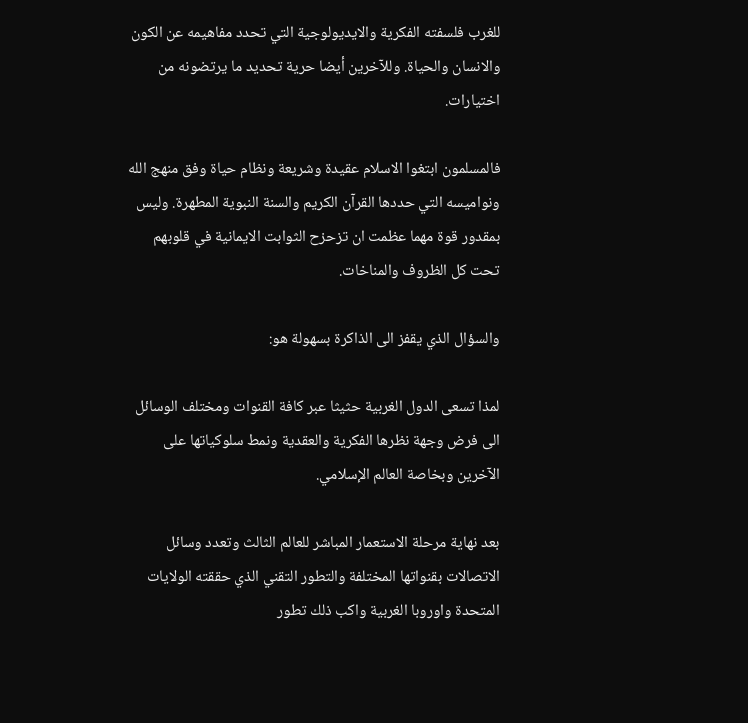للغرب فلسفته الفكرية والايديولوجية التي تحدد مفاهيمه عن الكون والانسان والحياة. وللآخرين أيضا حرية تحديد ما يرتضونه من اختيارات.

فالمسلمون ابتغوا الاسلام عقيدة وشريعة ونظام حياة وفق منهج الله ونواميسه التي حددها القرآن الكريم والسنة النبوية المطهرة. وليس بمقدور قوة مهما عظمت ان تزحزح الثوابت الايمانية في قلوبهم تحت كل الظروف والمناخات.

والسؤال الذي يقفز الى الذاكرة بسهولة هو:

لمذا تسعى الدول الغربية حثيثا عبر كافة القنوات ومختلف الوسائل الى فرض وجهة نظرها الفكرية والعقدية ونمط سلوكياتها على الآخرين وبخاصة العالم الإسلامي.

بعد نهاية مرحلة الاستعمار المباشر للعالم الثالث وتعدد وسائل الاتصالات بقنواتها المختلفة والتطور التقني الذي حققته الولايات المتحدة واوروبا الغربية واكب ذلك تطور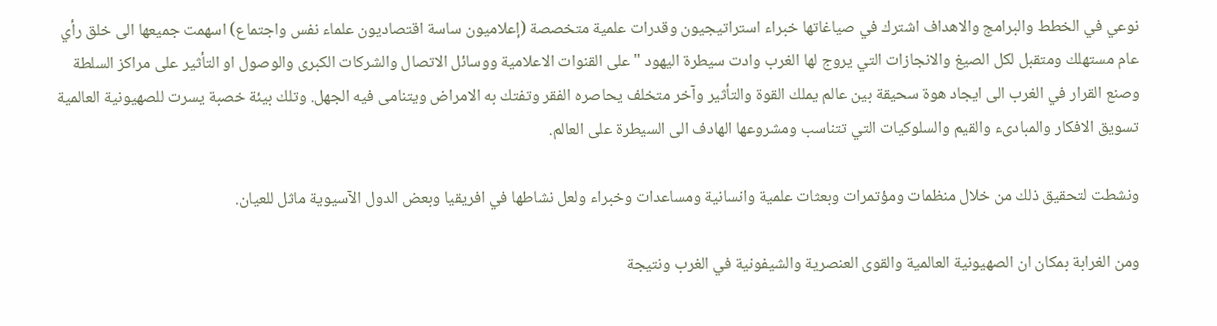نوعي في الخطط والبرامج والاهداف اشترك في صياغاتها خبراء استراتيجيون وقدرات علمية متخصصة (إعلاميون ساسة اقتصاديون علماء نفس واجتماع) اسهمت جميعها الى خلق رأي عام مستهلك ومتقبل لكل الصيغ والانجازات التي يروج لها الغرب وادت سيطرة اليهود "على القنوات الاعلامية ووسائل الاتصال والشركات الكبرى والوصول او التأثير على مراكز السلطة وصنع القرار في الغرب الى ايجاد هوة سحيقة بين عالم يملك القوة والتأثير وآخر متخلف يحاصره الفقر وتفتك به الامراض ويتنامى فيه الجهل. وتلك بيئة خصبة يسرت للصهيونية العالمية تسويق الافكار والمبادىء والقيم والسلوكيات التي تتناسب ومشروعها الهادف الى السيطرة على العالم.

ونشطت لتحقيق ذلك من خلال منظمات ومؤتمرات وبعثات علمية وانسانية ومساعدات وخبراء ولعل نشاطها في افريقيا وبعض الدول الآسيوية ماثل للعيان.

ومن الغرابة بمكان ان الصهيونية العالمية والقوى العنصرية والشيفونية في الغرب ونتيجة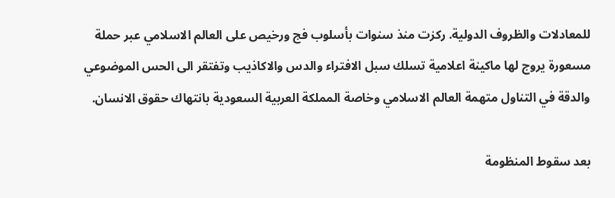للمعادلات والظروف الدولية. ركزت منذ سنوات بأسلوب فج ورخيص على العالم الاسلامي عبر حملة مسعورة يروج لها ماكينة اعلامية تسلك سبل الافتراء والدس والاكاذيب وتفتقر الى الحس الموضوعي والدقة في التناول متهمة العالم الاسلامي وخاصة المملكة العربية السعودية بانتهاك حقوق الانسان.

بعد سقوط المنظومة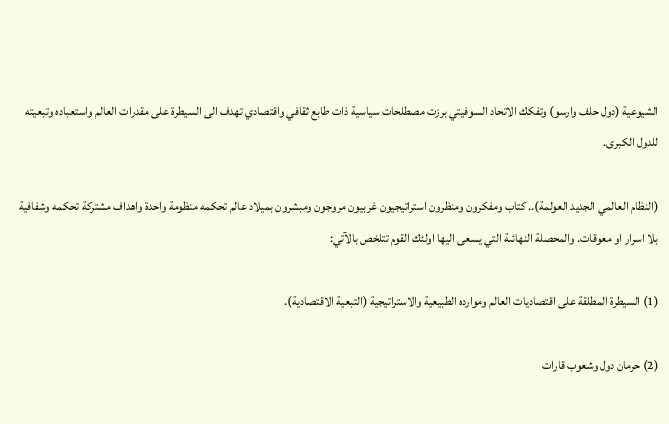الشيوعية (دول حلف وارسو) وتفكك الاتحاد السوفيتي برزت مصطلحات سياسية ذات طابع ثقافي واقتصادي تهدف الى السيطرة على مقدرات العالم واستعباده وتبعيته للدول الكبرى.

(النظام العالمي الجديد العولمة).. كتاب ومفكرون ومنظرون استراتيجيون غربيون مروجون ومبشرون بميلاد عالم تحكمه منظومة واحدة واهداف مشتركة تحكمه وشفافية بلا اسرار او معوقات. والمحصلة النهائىة التي يسعى اليها اولئك القوم تتلخص بالآتي:

(1) السيطرة المطلقة على اقتصاديات العالم وموارده الطبيعية والاستراتيجية (التبعية الاقتصادية).

(2) حرمان دول وشعوب قارات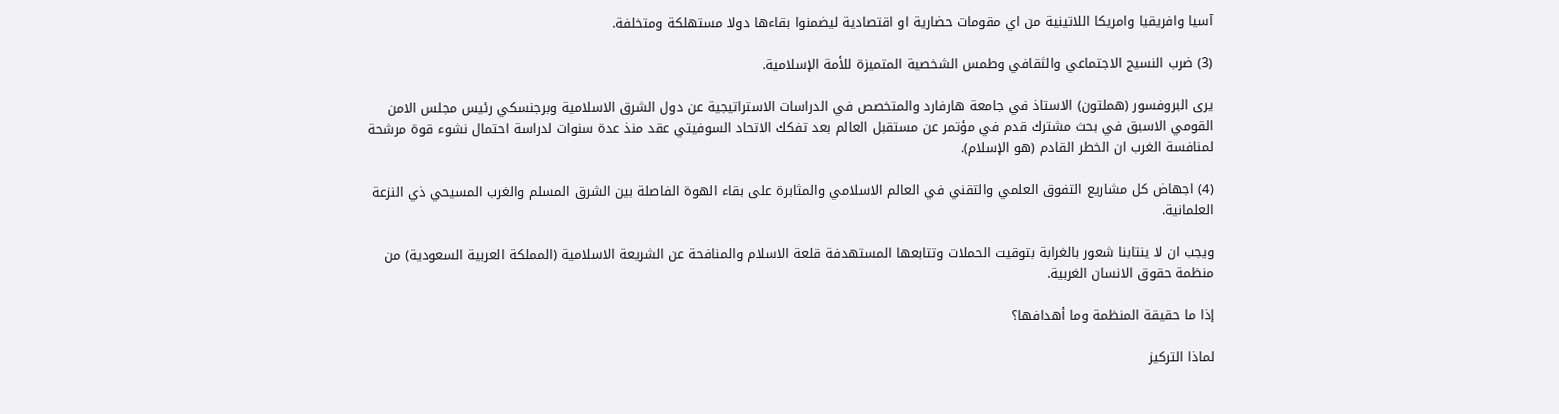آسيا وافريقيا وامريكا اللاتينية من اي مقومات حضارية او اقتصادية ليضمنوا بقاءها دولا مستهلكة ومتخلفة.

(3) ضرب النسيج الاجتماعي والثقافي وطمس الشخصية المتميزة للأمة الإسلامية.

يرى البروفسور (هملتون) الاستاذ في جامعة هارفارد والمتخصص في الدراسات الاستراتيجية عن دول الشرق الاسلامية وبرجنسكي رئيس مجلس الامن القومي الاسبق في بحث مشترك قدم في مؤتمر عن مستقبل العالم بعد تفكك الاتحاد السوفيتي عقد منذ عدة سنوات لدراسة احتمال نشوء قوة مرشحة لمنافسة الغرب ان الخطر القادم (هو الإسلام).

(4) اجهاض كل مشاريع التفوق العلمي والتقني في العالم الاسلامي والمثابرة على بقاء الهوة الفاصلة بين الشرق المسلم والغرب المسيحي ذي النزعة العلمانية.

ويجب ان لا ينتابنا شعور بالغرابة بتوقيت الحملات وتتابعها المستهدفة قلعة الاسلام والمنافحة عن الشريعة الاسلامية (المملكة العربية السعودية) من منظمة حقوق الانسان الغربية.

إذا ما حقيقة المنظمة وما أهدافها؟

لماذا التركيز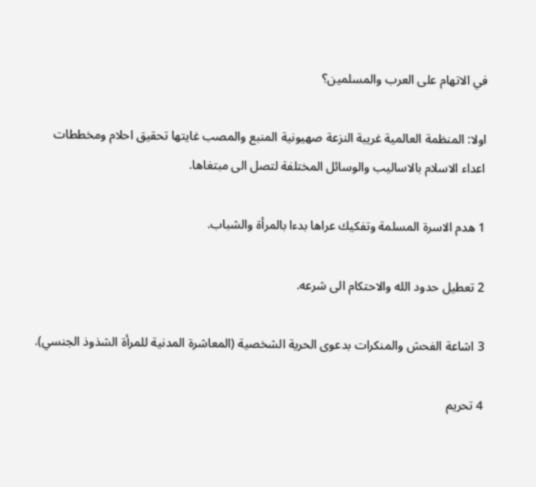في الاتهام على العرب والمسلمين؟

اولا: المنظمة العالمية غريبة النزعة صهيونية المنبع والمصب غايتها تحقيق احلام ومخططات اعداء الاسلام بالاساليب والوسائل المختلفة لتصل الى مبتغاها.

1 هدم الاسرة المسلمة وتفكيك عراها بدءا بالمرأة والشباب.

2 تعطيل حدود الله والاحتكام الى شرعه.

3 اشاعة الفحش والمنكرات بدعوى الحرية الشخصية (المعاشرة المدنية للمرأة الشذوذ الجنسي).

4 تحريم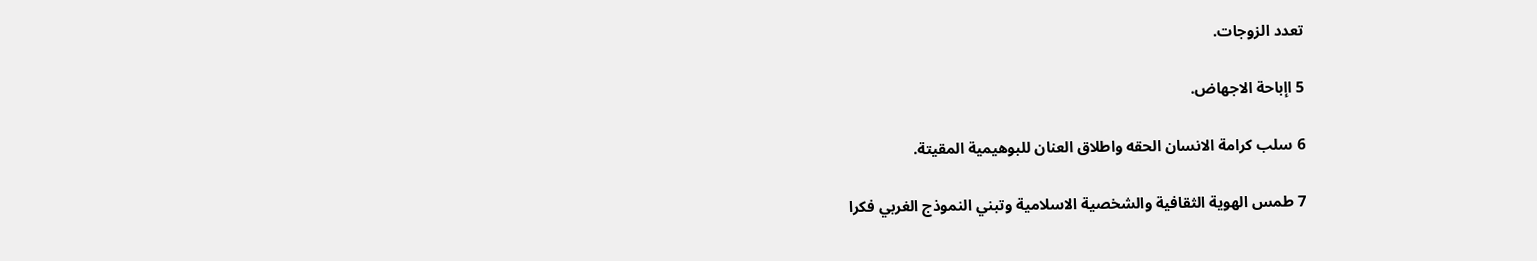تعدد الزوجات.

5 اإباحة الاجهاض.

6 سلب كرامة الانسان الحقه واطلاق العنان للبوهيمية المقيتة.

7 طمس الهوية الثقافية والشخصية الاسلامية وتبني النموذج الغربي فكرا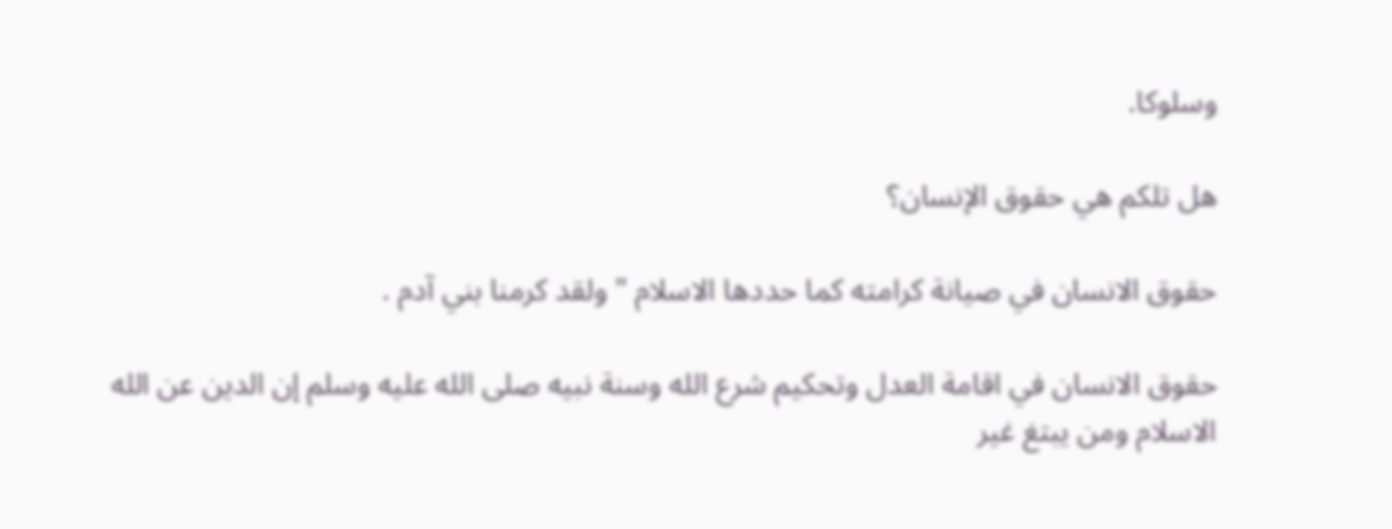وسلوكا.

هل تلكم هي حقوق الإنسان؟

حقوق الانسان في صيانة كرامته كما حددها الاسلام " ولقد كرمنا بني آدم .

حقوق الانسان في اقامة العدل وتحكيم شرع الله وسنة نبيه صلى الله عليه وسلم إن الدين عن الله الاسلام ومن يبتغ غير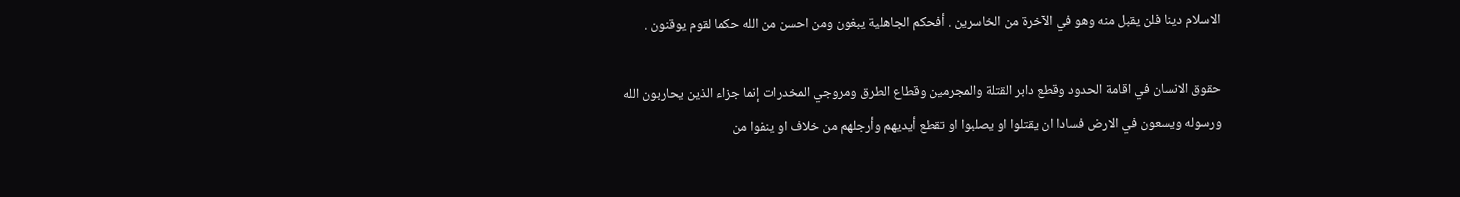الاسلام دينا فلن يقبل منه وهو في الآخرة من الخاسرين . أفحكم الجاهلية يبغون ومن احسن من الله حكما لقوم يوقنون .

حقوق الانسان في اقامة الحدود وقطع دابر القتلة والمجرمين وقطاع الطرق ومروجي المخدرات إنما جزاء الذين يحاربون الله ورسوله ويسعون في الارض فسادا ان يقتلوا او يصلبوا او تقطع أيديهم وأرجلهم من خلاف او ينفوا من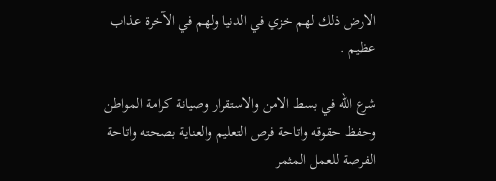الارض ذلك لهم خزي في الدنيا ولهم في الآخرة عذاب عظيم .

شرع الله في بسط الامن والاستقرار وصيانة كرامة المواطن وحفظ حقوقه واتاحة فرص التعليم والعناية بصحته واتاحة الفرصة للعمل المثمر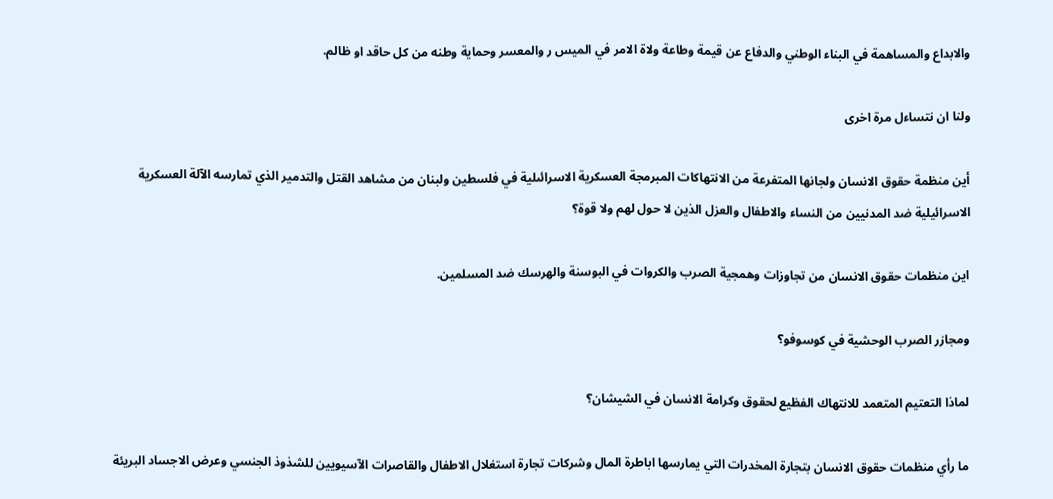والابداع والمساهمة في البناء الوطني والدفاع عن قيمة وطاعة ولاة الامر في الميس ر والمعسر وحماية وطنه من كل حاقد او ظالم.

ولنا ان نتساءل مرة اخرى

أين منظمة حقوق الانسان ولجانها المتفرعة من الانتهاكات المبرمجة العسكرية الاسرائىلية في فلسطين ولبنان من مشاهد القتل والتدمير الذي تمارسه الآلة العسكرية الاسرائيلية ضد المدنيين من النساء والاطفال والعزل الذين لا حول لهم ولا قوة؟

اين منظمات حقوق الانسان من تجاوزات وهمجية الصرب والكروات في البوسنة والهرسك ضد المسلمين.

ومجازر الصرب الوحشية في كوسوفو؟

لماذا التعتيم المتعمد للانتهاك الفظيع لحقوق وكرامة الانسان في الشيشان؟

ما رأي منظمات حقوق الانسان بتجارة المخدرات التي يمارسها اباطرة المال وشركات تجارة استغلال الاطفال والقاصرات الآسيويين للشذوذ الجنسي وعرض الاجساد البريئة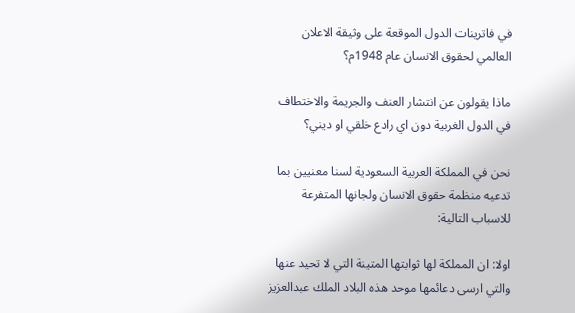في فاترينات الدول الموقعة على وثيقة الاعلان العالمي لحقوق الانسان عام 1948م؟

ماذا يقولون عن انتشار العنف والجريمة والاختطاف في الدول الغربية دون اي رادع خلقي او ديني؟

نحن في المملكة العربية السعودية لسنا معنيين بما تدعيه منظمة حقوق الانسان ولجانها المتفرعة للاسباب التالية:

اولا: ان المملكة لها ثوابتها المتينة التي لا تحيد عنها والتي ارسى دعائمها موحد هذه البلاد الملك عبدالعزيز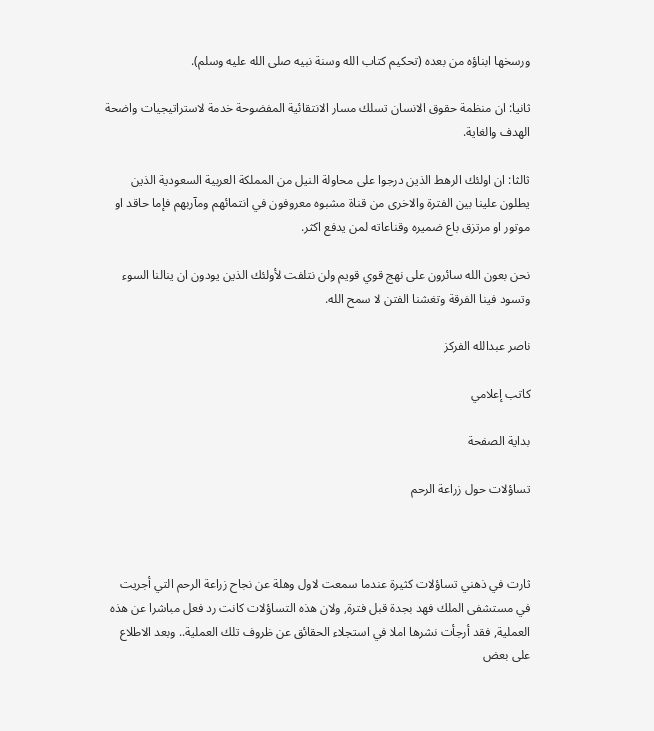ورسخها ابناؤه من بعده (تحكيم كتاب الله وسنة نبيه صلى الله عليه وسلم).

ثانيا: ان منظمة حقوق الانسان تسلك مسار الانتقائية المفضوحة خدمة لاستراتيجيات واضحة الهدف والغاية.

ثالثا: ان اولئك الرهط الذين درجوا على محاولة النيل من المملكة العربية السعودية الذين يطلون علينا بين الفترة والاخرى من قناة مشبوه معروفون في انتمائهم ومآربهم فإما حاقد او موتور او مرتزق باع ضميره وقناعاته لمن يدفع اكثر.

نحن بعون الله سائرون على نهج قوي قويم ولن نتلفت لأولئك الذين يودون ان ينالنا السوء وتسود فينا الفرقة وتغشنا الفتن لا سمح الله.

ناصر عبدالله الفركز

كاتب إعلامي

بداية الصفحة

تساؤلات حول زراعة الرحم



ثارت في ذهني تساؤلات كثيرة عندما سمعت لاول وهلة عن نجاح زراعة الرحم التي أجريت في مستشفى الملك فهد بجدة قبل فترة, ولان هذه التساؤلات كانت رد فعل مباشرا عن هذه العملية, فقد أرجأت نشرها املا في استجلاء الحقائق عن ظروف تلك العملية.. وبعد الاطلاع على بعض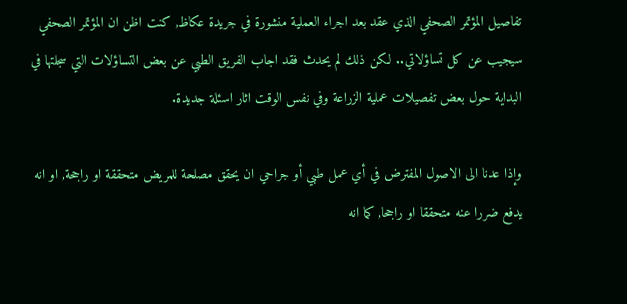تفاصيل المؤتمر الصحفي الذي عقد بعد اجراء العملية منشورة في جريدة عكاظ, كنت اظن ان المؤتمر الصحفي سيجيب عن كل تساؤلاتي.. لكن ذلك لم يحدث فقد اجاب الفريق الطبي عن بعض التساؤلات التي سجلتها في البداية حول بعض تفصيلات عملية الزراعة وفي نفس الوقت اثار اسئلة جديدة.

وإذا عدنا الى الاصول المفترض في أي عمل طبي أو جراحي ان يحقق مصلحة للمريض متحققة او راجحة, او انه يدفع ضررا عنه متحققا او راجحا, كما انه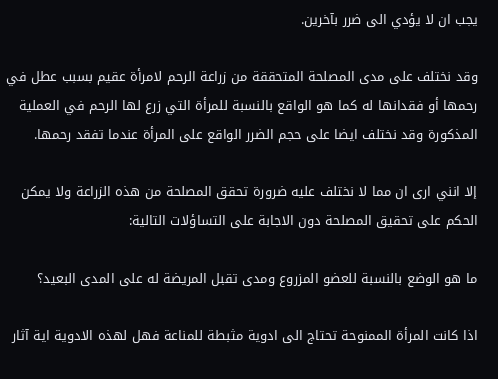يجب ان لا يؤدي الى ضرر بآخرين.

وقد نختلف على مدى المصلحة المتحققة من زراعة الرحم لامرأة عقيم بسبب عطل في رحمها أو فقدانها له كما هو الواقع بالنسبة للمرأة التي زرع لها الرحم في العملية المذكورة وقد نختلف ايضا على حجم الضرر الواقع على المرأة عندما تفقد رحمها.

إلا انني ارى ان مما لا نختلف عليه ضرورة تحقق المصلحة من هذه الزراعة ولا يمكن الحكم على تحقيق المصلحة دون الاجابة على التساؤلات التالية:

ما هو الوضع بالنسبة للعضو المزروع ومدى تقبل المريضة له على المدى البعيد؟

اذا كانت المرأة الممنوحة تحتاج الى ادوية مثبطة للمناعة فهل لهذه الادوية اية آثار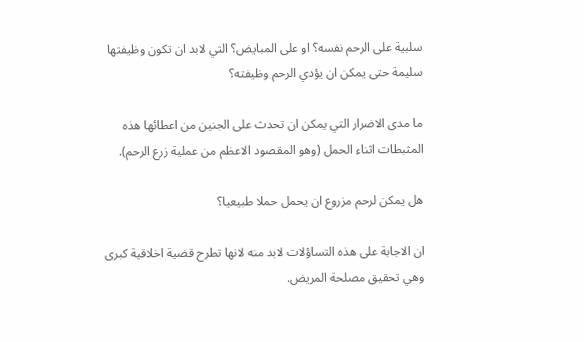سلبية على الرحم نفسه؟ او على المبايض؟ التي لابد ان تكون وظيفتها سليمة حتى يمكن ان يؤدي الرحم وظيفته؟

ما مدى الاضرار التي يمكن ان تحدث على الجنين من اعطائها هذه المثبطات اثناء الحمل (وهو المقصود الاعظم من عملية زرع الرحم).

هل يمكن لرحم مزروع ان يحمل حملا طبيعيا؟

ان الاجابة على هذه التساؤلات لابد منه لانها تطرح قضية اخلاقية كبرى وهي تحقيق مصلحة المريض.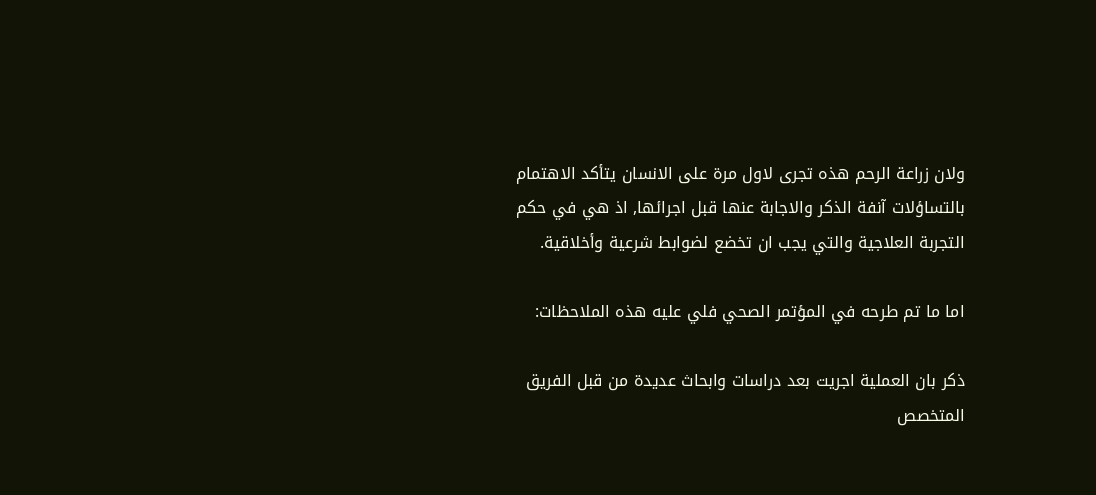ولان زراعة الرحم هذه تجرى لاول مرة على الانسان يتأكد الاهتمام بالتساؤلات آنفة الذكر والاجابة عنها قبل اجرائها, اذ هي في حكم التجربة العلاجية والتي يجب ان تخضع لضوابط شرعية وأخلاقية.

اما ما تم طرحه في المؤتمر الصحي فلي عليه هذه الملاحظات:

ذكر بان العملية اجريت بعد دراسات وابحاث عديدة من قبل الفريق المتخصص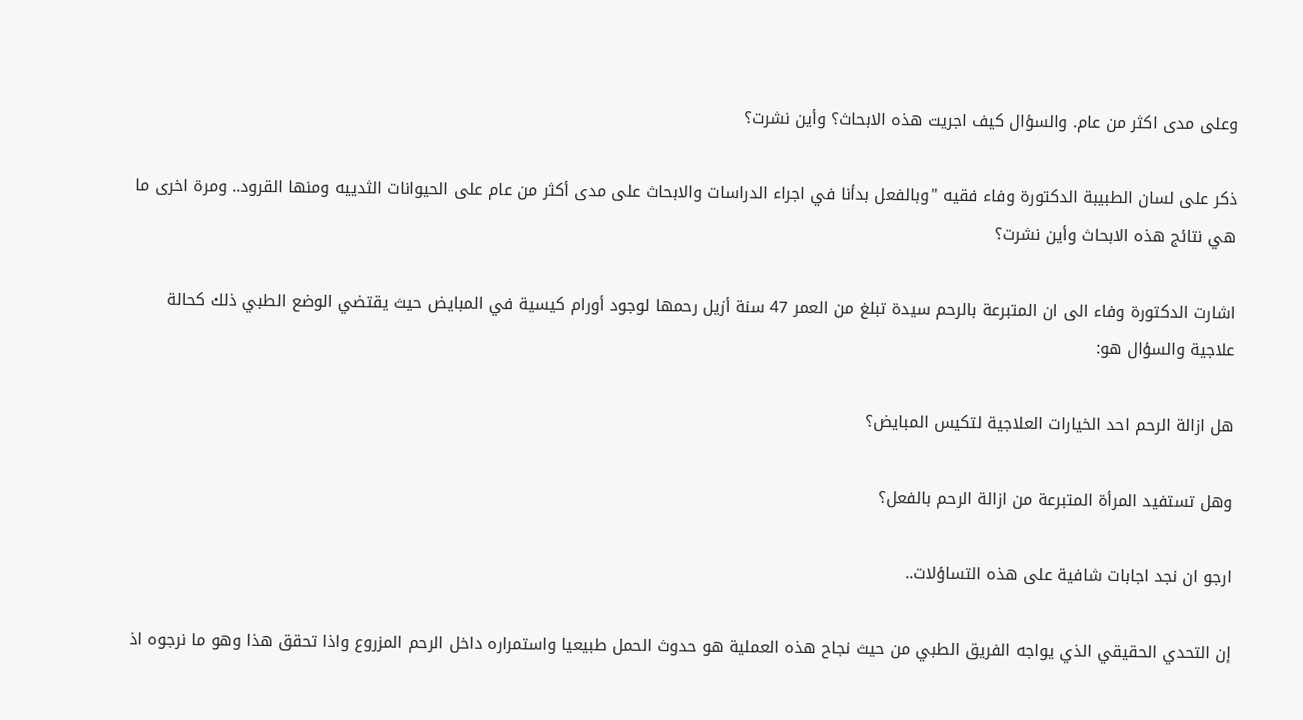وعلى مدى اكثر من عام. والسؤال كيف اجريت هذه الابحاث؟ وأين نشرت؟

ذكر على لسان الطبيبة الدكتورة وفاء فقيه "وبالفعل بدأنا في اجراء الدراسات والابحاث على مدى أكثر من عام على الحيوانات الثدييه ومنها القرود.. ومرة اخرى ما هي نتائج هذه الابحاث وأين نشرت؟

اشارت الدكتورة وفاء الى ان المتبرعة بالرحم سيدة تبلغ من العمر 47 سنة أزيل رحمها لوجود أورام كيسية في المبايض حيث يقتضي الوضع الطبي ذلك كحالة علاجية والسؤال هو:

هل ازالة الرحم احد الخيارات العلاجية لتكيس المبايض؟

وهل تستفيد المرأة المتبرعة من ازالة الرحم بالفعل؟

ارجو ان نجد اجابات شافية على هذه التساؤلات..

إن التحدي الحقيقي الذي يواجه الفريق الطبي من حيث نجاح هذه العملية هو حدوث الحمل طبيعيا واستمراره داخل الرحم المزروع واذا تحقق هذا وهو ما نرجوه اذ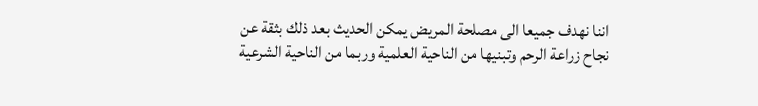اننا نهدف جميعا الى مصلحة المريض يمكن الحديث بعد ذلك بثقة عن نجاح زراعة الرحم وتبنيها من الناحية العلمية وربما من الناحية الشرعية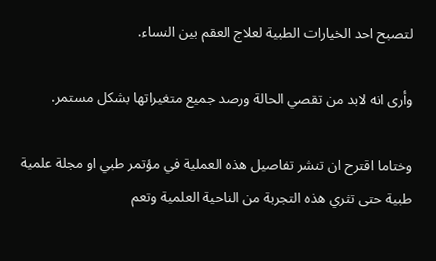لتصبح احد الخيارات الطبية لعلاج العقم بين النساء.

وأرى انه لابد من تقصي الحالة ورصد جميع متغيراتها بشكل مستمر.

وختاما اقترح ان تنشر تفاصيل هذه العملية في مؤتمر طبي او مجلة علمية طبية حتى تثري هذه التجربة من الناحية العلمية وتعم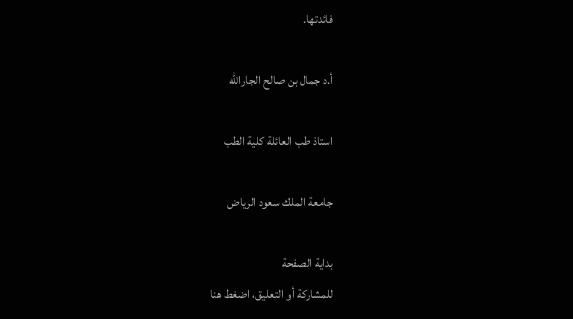فائدتها.

أ.د جمال بن صالح الجارالله

استاذ طب العائلة كلية الطب

جامعة الملك سعود الرياض

بداية الصفحة
للمشاركة أو التعليق، اضغط هنا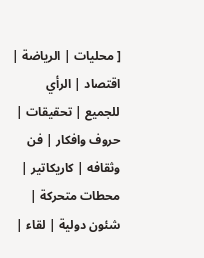[ محليات | الرياضة | اقتصاد | الرأي للجميع | تحقيقات | حروف وافكار | فن وثقافه | كاريكاتير | محطات متحركة | شئون دولية | لقاء |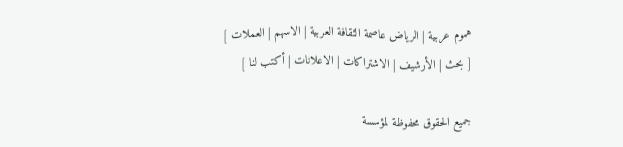هموم عربية | الرياض عاصمة الثقافة العربية | الاسهم | العملات ]
[ بحث | الأرشيف | الاشتراكات | الاعلانات | أكتب لنا ]

جميع الحقوق محفوظة لمؤسسة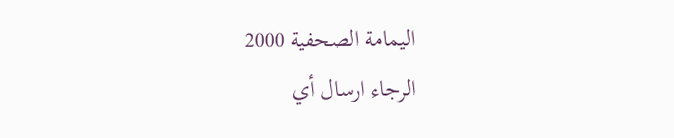اليمامة الصحفية 2000
الرجاء ارسال أي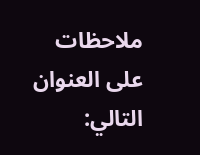ملاحظات على العنوان التالي: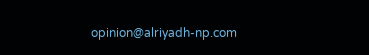opinion@alriyadh-np.com